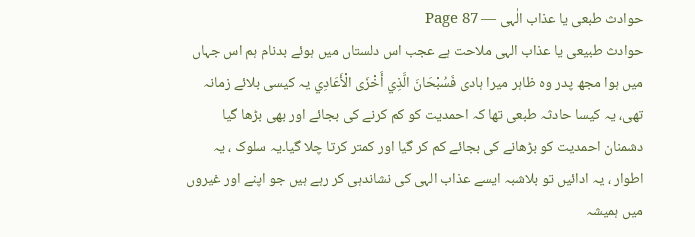حوادث طبعی یا عذاب الٰہی — Page 87
حوادث طبیعی یا عذاب الہی ملاحت ہے عجب اس دلستاں میں ہوئے بدنام ہم اس جہاں میں ہوا مجھ پدر وہ ظاہر میرا ہادی فَسُبْحَانَ الَّذِي أَخْزَى الْأَعَادِي یہ کیسی بلائے زمانہ تھی، یہ کیسا حادثہ طبعی تھا کہ احمدیت کو کم کرنے کی بجائے اور بھی بڑھا گیا دشمنان احمدیت کو بڑھانے کی بجائے کم کر گیا اور کمتر کرتا چلا گیا۔یہ سلوک ، یہ اطوار ، یہ ادائیں تو بلاشبہ ایسے عذاب الہی کی نشاندہی کر رہے ہیں جو اپنے اور غیروں میں ہمیشہ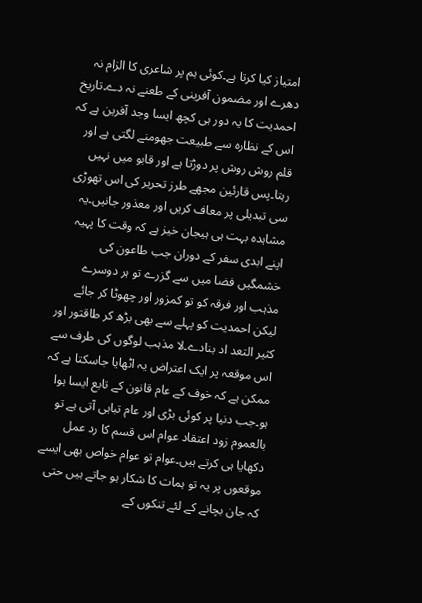امتیاز کیا کرتا ہے۔کوئی ہم پر شاعری کا الزام نہ دھرے اور مضمون آفرینی کے طعنے نہ دے۔تاریخ احمدیت کا یہ دور ہی کچھ ایسا وجد آفرین ہے کہ اس کے نظارہ سے طبیعت جھومنے لگتی ہے اور قلم روش روش پر دوڑتا ہے اور قابو میں نہیں رہتا۔پس قارئین مجھے طرز تحریر کی اس تھوڑی سی تبدیلی پر معاف کریں اور معذور جانیں۔یہ مشاہدہ بہت ہی ہیجان خیز ہے کہ وقت کا پہیہ اپنے ابدی سفر کے دوران جب طاعون کی خشمگیں فضا میں سے گزرے تو ہر دوسرے مذہب اور فرقہ کو تو کمزور اور چھوٹا کر جائے لیکن احمدیت کو پہلے سے بھی بڑھ کر طاقتور اور کثیر التعد اد بنادے۔لا مذہب لوگوں کی طرف سے اس موقعہ پر ایک اعتراض یہ اٹھایا جاسکتا ہے کہ ممکن ہے کہ خوف کے عام قانون کے تابع ایسا ہوا ہو۔جب دنیا پر کوئی بڑی اور عام تباہی آتی ہے تو بالعموم زود اعتقاد عوام اس قسم کا رد عمل دکھایا ہی کرتے ہیں۔عوام تو عوام خواص بھی ایسے موقعوں پر یہ تو ہمات کا شکار ہو جاتے ہیں حتی کہ جان بچانے کے لئے تنکوں کے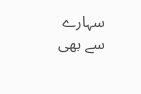سہارے سے بھی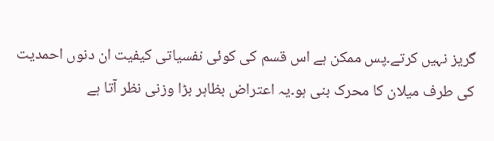گریز نہیں کرتے۔پس ممکن ہے اس قسم کی کوئی نفسیاتی کیفیت ان دنوں احمدیت کی طرف میلان کا محرک بنی ہو۔یہ اعتراض بظاہر بڑا وزنی نظر آتا ہے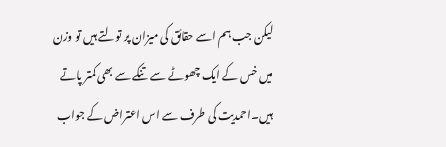لیکن جب ہم اسے حقائق کی میزان پر تولتے ہیں تو وزن میں خس کے ایک چھوٹے سے تنکے سے بھی کمتر پاتے ہیں۔احمدیت کی طرف سے اس اعتراض کے جواب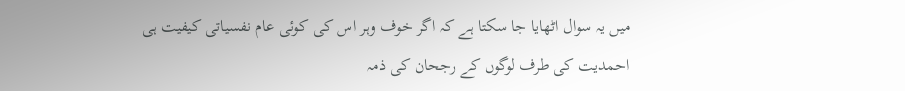میں یہ سوال اٹھایا جا سکتا ہے کہ اگر خوف وہر اس کی کوئی عام نفسیاتی کیفیت ہی احمدیت کی طرف لوگوں کے رجحان کی ذمہ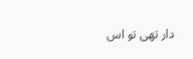دار تھی تو اس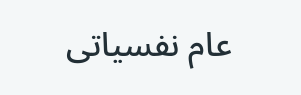عام نفسیاتی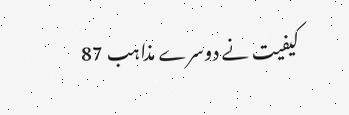کیفیت نے دوسرے مذاہب 87